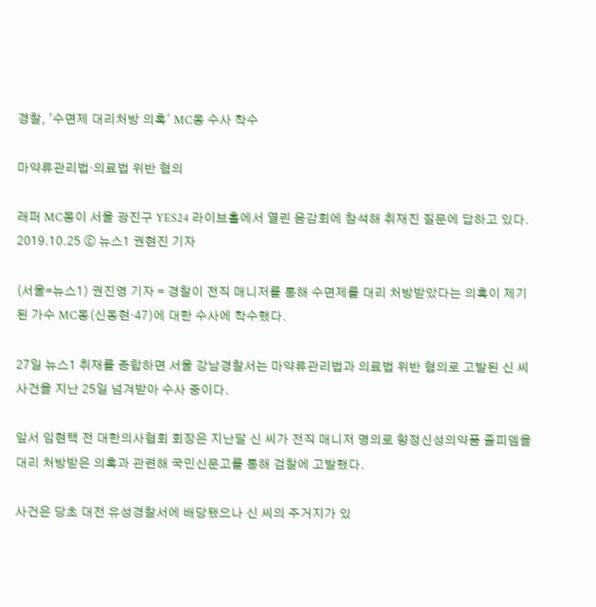경찰, '수면제 대리처방 의혹' MC몽 수사 착수

마약류관리법·의료법 위반 혐의

래퍼 MC몽이 서울 광진구 YES24 라이브홀에서 열린 음감회에 참석해 취재진 질문에 답하고 있다. 2019.10.25 ⓒ 뉴스1 권현진 기자

(서울=뉴스1) 권진영 기자 = 경찰이 전직 매니저를 통해 수면제를 대리 처방받았다는 의혹이 제기된 가수 MC몽(신동현·47)에 대한 수사에 착수했다.

27일 뉴스1 취재를 종합하면 서울 강남경찰서는 마약류관리법과 의료법 위반 혐의로 고발된 신 씨 사건을 지난 25일 넘겨받아 수사 중이다.

앞서 임현택 전 대한의사협회 회장은 지난달 신 씨가 전직 매니저 명의로 향정신성의약품 졸피뎀을 대리 처방받은 의혹과 관련해 국민신문고를 통해 검찰에 고발했다.

사건은 당초 대전 유성경찰서에 배당됐으나 신 씨의 주거지가 있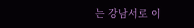는 강남서로 이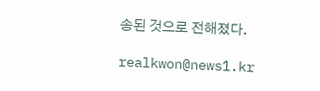송된 것으로 전해졌다.

realkwon@news1.kr